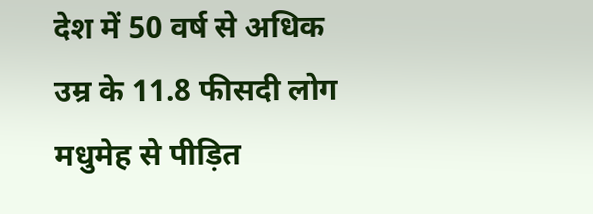देश में 50 वर्ष से अधिक उम्र के 11.8 फीसदी लोग मधुमेह से पीड़ित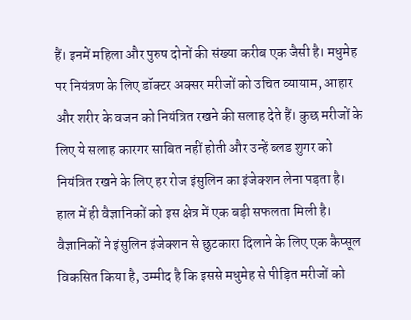हैं। इनमें महिला और पुरुष दोनों की संख्या करीब एक जैसी है। मधुमेह पर नियंत्रण के लिए डॉक्टर अक्सर मरीजों को उचित व्यायाम, आहार और शरीर के वजन को नियंत्रित रखने की सलाह देते हैं। कुछ मरीजों के लिए ये सलाह कारगर साबित नहीं होती और उन्हें ब्लड शुगर को नियंत्रित रखने के लिए हर रोज इंसुलिन का इंजेक्शन लेना पड़ता है। हाल में ही वैज्ञानिकों को इस क्षेत्र में एक बड़ी सफलता मिली है। वैज्ञानिकों ने इंसुलिन इंजेक्शन से छुटकारा दिलाने के लिए एक कैप्सूल विकसित किया है, उम्मीद है कि इससे मधुमेह से पीड़ित मरीजों को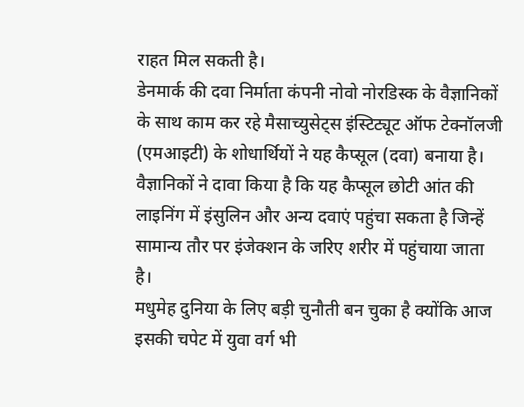राहत मिल सकती है।
डेनमार्क की दवा निर्माता कंपनी नोवो नोरडिस्क के वैज्ञानिकों के साथ काम कर रहे मैसाच्युसेट्स इंस्टिट्यूट ऑफ टेक्नॉलजी (एमआइटी) के शोधार्थियों ने यह कैप्सूल (दवा) बनाया है। वैज्ञानिकों ने दावा किया है कि यह कैप्सूल छोटी आंत की लाइनिंग में इंसुलिन और अन्य दवाएं पहुंचा सकता है जिन्हें सामान्य तौर पर इंजेक्शन के जरिए शरीर में पहुंचाया जाता है।
मधुमेह दुनिया के लिए बड़ी चुनौती बन चुका है क्योंकि आज इसकी चपेट में युवा वर्ग भी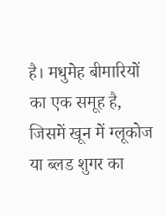है। मधुमेह बीमारियों का एक समूह है, जिसमें खून में ग्लूकोज या ब्लड शुगर का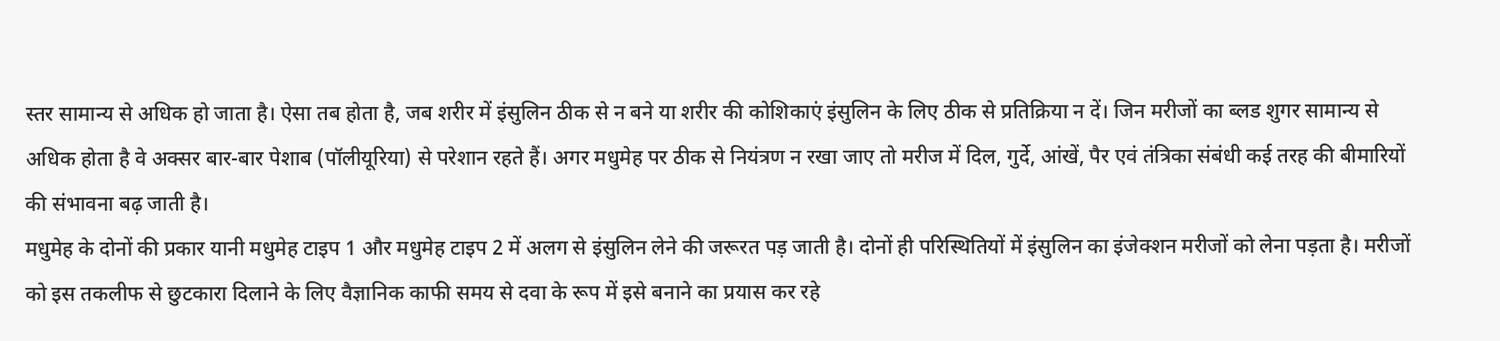स्तर सामान्य से अधिक हो जाता है। ऐसा तब होता है, जब शरीर में इंसुलिन ठीक से न बने या शरीर की कोशिकाएं इंसुलिन के लिए ठीक से प्रतिक्रिया न दें। जिन मरीजों का ब्लड शुगर सामान्य से अधिक होता है वे अक्सर बार-बार पेशाब (पॉलीयूरिया) से परेशान रहते हैं। अगर मधुमेह पर ठीक से नियंत्रण न रखा जाए तो मरीज में दिल, गुर्दे, आंखें, पैर एवं तंत्रिका संबंधी कई तरह की बीमारियों की संभावना बढ़ जाती है।
मधुमेह के दोनों की प्रकार यानी मधुमेह टाइप 1 और मधुमेह टाइप 2 में अलग से इंसुलिन लेने की जरूरत पड़ जाती है। दोनों ही परिस्थितियों में इंसुलिन का इंजेक्शन मरीजों को लेना पड़ता है। मरीजों को इस तकलीफ से छुटकारा दिलाने के लिए वैज्ञानिक काफी समय से दवा के रूप में इसे बनाने का प्रयास कर रहे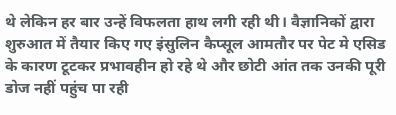थे लेकिन हर बार उन्हें विफलता हाथ लगी रही थी। वैज्ञानिकों द्वारा शुरुआत में तैयार किए गए इंसुलिन कैप्सूल आमतौर पर पेट मे एसिड के कारण टूटकर प्रभावहीन हो रहे थे और छोटी आंत तक उनकी पूरी डोज नहीं पहुंच पा रही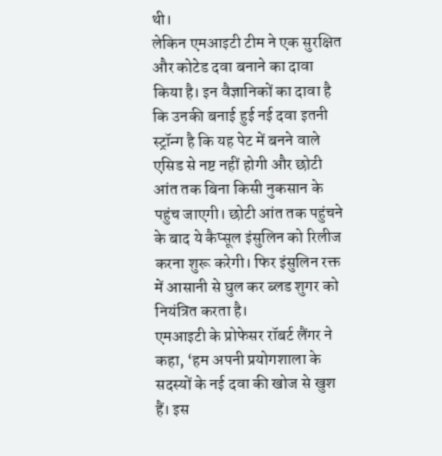थी।
लेकिन एमआइटी टीम ने एक सुरक्षित और कोटेड दवा बनाने का दावा किया है। इन वैज्ञानिकों का दावा है कि उनकी बनाई हुई नई दवा इतनी स्ट्रॉन्ग है कि यह पेट में बनने वाले एसिड से नष्ट नहीं होगी और छोटी आंत तक बिना किसी नुकसान के पहुंच जाएगी। छोटी आंत तक पहुंचने के बाद ये कैप्सूल इंसुलिन को रिलीज करना शुरू करेगी। फिर इंसुलिन रक्त में आसानी से घुल कर ब्लड शुगर को नियंत्रित करता है।
एमआइटी के प्रोफेसर रॉबर्ट लैंगर ने कहा, ‘हम अपनी प्रयोगशाला के सदस्यों के नई दवा की खोज से खुश हैं। इस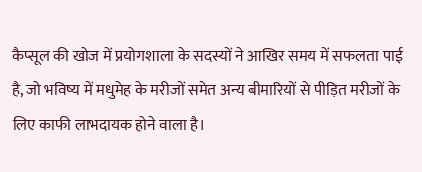कैप्सूल की खोज में प्रयोगशाला के सदस्यों ने आखिर समय में सफलता पाई है, जो भविष्य में मधुमेह के मरीजों समेत अन्य बीमारियों से पीड़ित मरीजों के लिए काफी लाभदायक होने वाला है।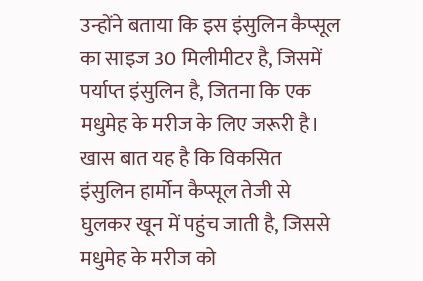उन्होंने बताया कि इस इंसुलिन कैप्सूल का साइज 30 मिलीमीटर है, जिसमें पर्याप्त इंसुलिन है, जितना कि एक मधुमेह के मरीज के लिए जरूरी है। खास बात यह है कि विकसित इंसुलिन हार्मोन कैप्सूल तेजी से घुलकर खून में पहुंच जाती है, जिससे मधुमेह के मरीज को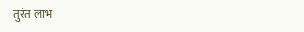तुरंत लाभ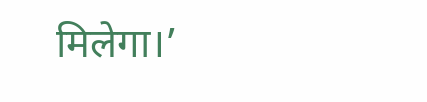मिलेगा।’